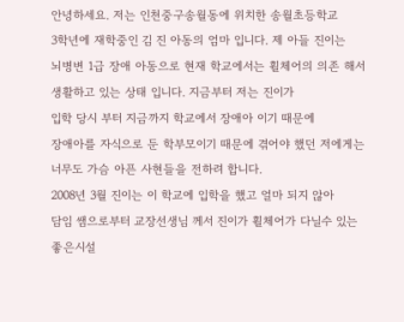안녕하세요. 저는 인천중구송월동에 위치한 송월초등학교
3학년에 재학중인 김 진 아동의 엄마 입니다. 제 아들 진이는
뇌병변 1급 장애 아동으로 현재 학교에서는 휠체어의 의존 해서
생활하고 있는 상태 입니다. 지금부터 저는 진이가
입학 당시 부터 지금까지 학교에서 장애아 이기 때문에
장애아를 자식으로 둔 학부모이기 때문에 겪어야 했던 저에게는
너무도 가슴 아픈 사현들을 전하려 합니다.
2008년 3월 진이는 이 학교에 입학을 했고 얼마 되지 않아
담임 쌤으로부터 교장선생님 께서 진이가 휠체어가 다닐수 있는 좋은시설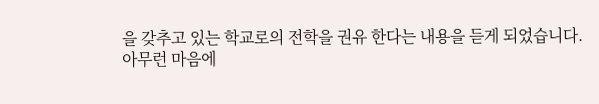을 갖추고 있는 학교로의 전학을 권유 한다는 내용을 듣게 되었습니다.
아무런 마음에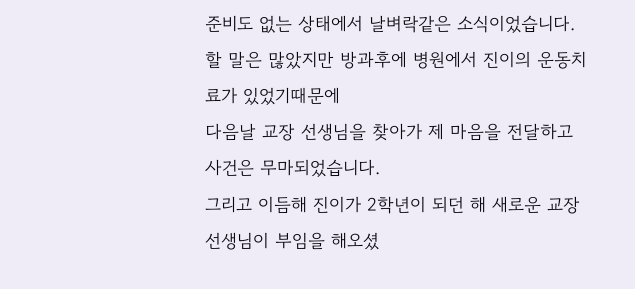준비도 없는 상태에서 날벼락같은 소식이었습니다.
할 말은 많았지만 방과후에 병원에서 진이의 운동치료가 있었기때문에
다음날 교장 선생님을 찾아가 제 마음을 전달하고 사건은 무마되었습니다.
그리고 이듬해 진이가 2학년이 되던 해 새로운 교장 선생님이 부임을 해오셨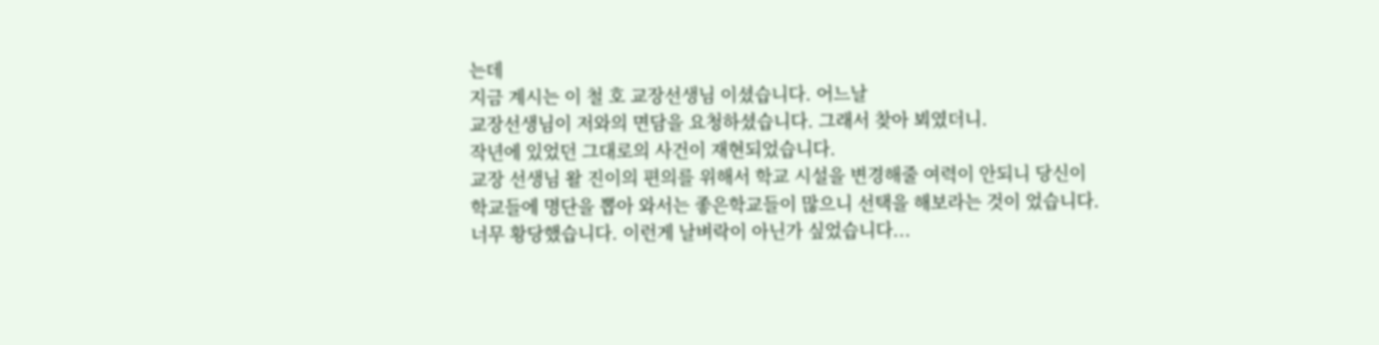는데
지금 계시는 이 철 호 교장선생님 이셨습니다. 어느날
교장선생님이 저와의 면담을 요청하셨습니다. 그래서 찾아 뵈였더니.
작년에 있었던 그대로의 사건이 재현되었습니다.
교장 선생님 왈 진이의 편의를 위해서 학교 시설을 변경해줄 여력이 안되니 당신이
학교들에 명단을 뽑아 와서는 좋은학교들이 많으니 선택을 해보라는 것이 었습니다.
너무 황당했습니다. 이런게 날벼락이 아닌가 싶었습니다...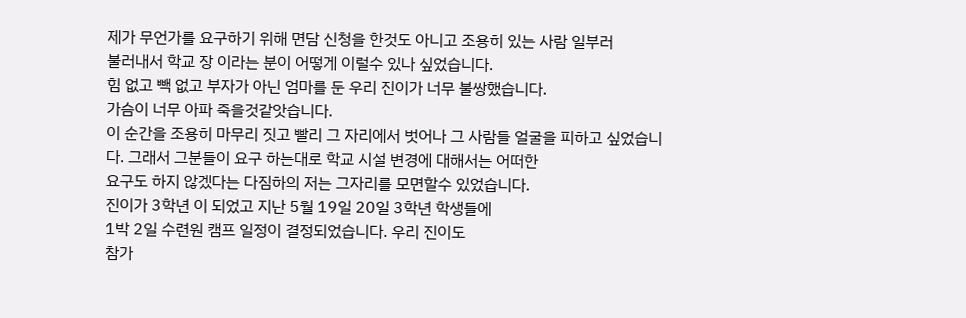제가 무언가를 요구하기 위해 면담 신청을 한것도 아니고 조용히 있는 사람 일부러
불러내서 학교 장 이라는 분이 어떻게 이럴수 있나 싶었습니다.
힘 없고 빽 없고 부자가 아닌 엄마를 둔 우리 진이가 너무 불쌍했습니다.
가슴이 너무 아파 죽을것같앗습니다.
이 순간을 조용히 마무리 짓고 빨리 그 자리에서 벗어나 그 사람들 얼굴을 피하고 싶었습니다. 그래서 그분들이 요구 하는대로 학교 시설 변경에 대해서는 어떠한
요구도 하지 않겠다는 다짐하의 저는 그자리를 모면할수 있었습니다.
진이가 3학년 이 되었고 지난 5월 19일 20일 3학년 학생들에
1박 2일 수련원 캠프 일정이 결정되었습니다. 우리 진이도
참가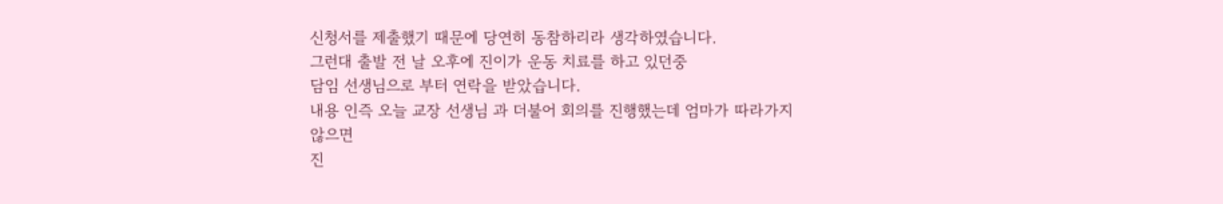신청서를 제출했기 때문에 당연히 동참하리라 생각하였습니다.
그런대 출발 전 날 오후에 진이가 운동 치료를 하고 있던중
담임 선생님으로 부터 연락을 받았습니다.
내용 인즉 오늘 교장 선생님 과 더불어 회의를 진행했는데 엄마가 따라가지 않으면
진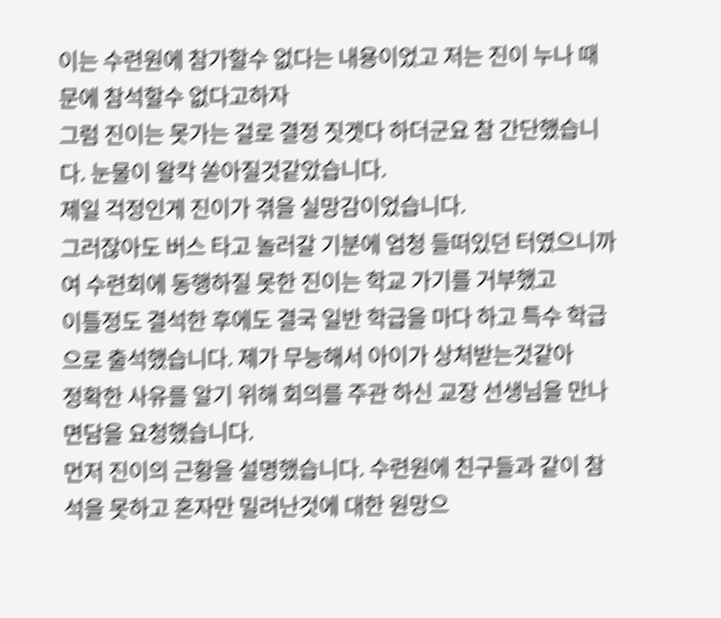이는 수련원에 참가할수 없다는 내용이었고 저는 진이 누나 때문에 참석할수 없다고하자
그럼 진이는 못가는 걸로 결정 짓겟다 하더군요 참 간단했습니다. 눈물이 왈칵 쏟아질것같았습니다.
제일 걱정인게 진이가 겪을 실망감이었습니다.
그러잖아도 버스 타고 놀러갈 기분에 엄청 들떠있던 터였으니까여 수련회에 동행하질 못한 진이는 학교 가기를 거부했고
이틀정도 결석한 후에도 결국 일반 학급을 마다 하고 특수 학급으로 출석했습니다. 제가 무능해서 아이가 상처받는것같아
정확한 사유를 알기 위해 회의를 주관 하신 교장 선생님을 만나 면담을 요청했습니다.
먼저 진이의 근황을 설명했습니다. 수련원에 친구들과 같이 참석을 못하고 혼자만 밀려난것에 대한 원망으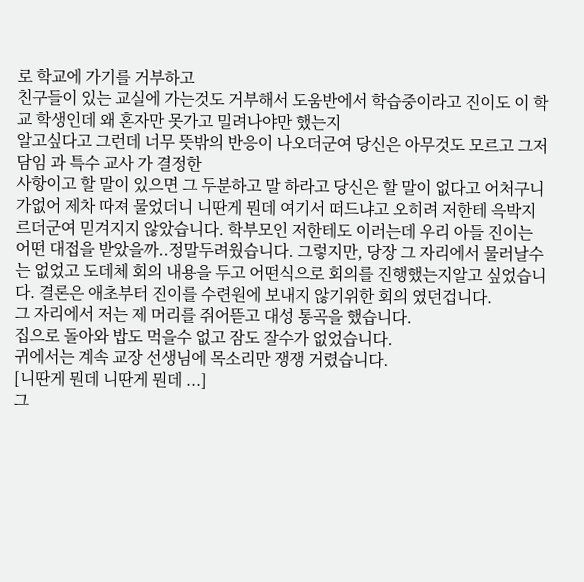로 학교에 가기를 거부하고
친구들이 있는 교실에 가는것도 거부해서 도움반에서 학습중이라고 진이도 이 학교 학생인데 왜 혼자만 못가고 밀려나야만 했는지
알고싶다고 그런데 너무 뜻밖의 반응이 나오더군여 당신은 아무것도 모르고 그저 담임 과 특수 교사 가 결정한
사항이고 할 말이 있으면 그 두분하고 말 하라고 당신은 할 말이 없다고 어처구니가없어 제차 따져 물었더니 니딴게 뭔데 여기서 떠드냐고 오히려 저한테 윽박지르더군여 믿겨지지 않았습니다. 학부모인 저한테도 이러는데 우리 아들 진이는 어떤 대접을 받았을까..정말두려웠습니다. 그렇지만, 당장 그 자리에서 물러날수는 없었고 도데체 회의 내용을 두고 어떤식으로 회의를 진행했는지알고 싶었습니다. 결론은 애초부터 진이를 수련원에 보내지 않기위한 회의 였던겁니다.
그 자리에서 저는 제 머리를 쥐어뜯고 대성 통곡을 했습니다.
집으로 돌아와 밥도 먹을수 없고 잠도 잘수가 없었습니다.
귀에서는 계속 교장 선생님에 목소리만 쟁쟁 거렸습니다.
[니딴게 뭔데 니딴게 뭔데 ...]
그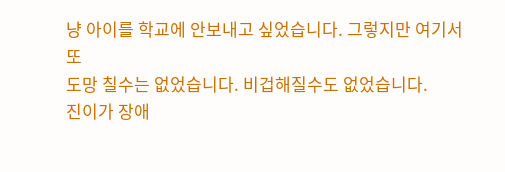냥 아이를 학교에 안보내고 싶었습니다. 그렇지만 여기서 또
도망 칠수는 없었습니다. 비겁해질수도 없었습니다.
진이가 장애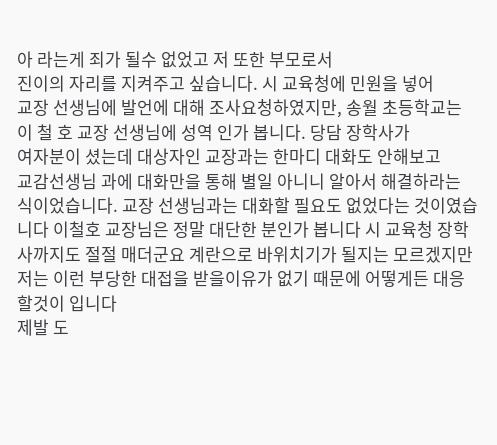아 라는게 죄가 될수 없었고 저 또한 부모로서
진이의 자리를 지켜주고 싶습니다. 시 교육청에 민원을 넣어
교장 선생님에 발언에 대해 조사요청하였지만, 송월 초등학교는
이 철 호 교장 선생님에 성역 인가 봅니다. 당담 장학사가
여자분이 셨는데 대상자인 교장과는 한마디 대화도 안해보고
교감선생님 과에 대화만을 통해 별일 아니니 알아서 해결하라는 식이었습니다. 교장 선생님과는 대화할 필요도 없었다는 것이였습니다 이철호 교장님은 정말 대단한 분인가 봅니다 시 교육청 장학사까지도 절절 매더군요 계란으로 바위치기가 될지는 모르겠지만 저는 이런 부당한 대접을 받을이유가 없기 때문에 어떻게든 대응할것이 입니다
제발 도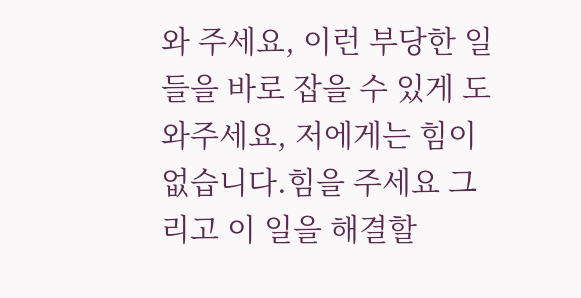와 주세요, 이런 부당한 일들을 바로 잡을 수 있게 도와주세요, 저에게는 힘이 없습니다.힘을 주세요 그리고 이 일을 해결할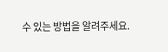수 있는 방법을 알려주세요.